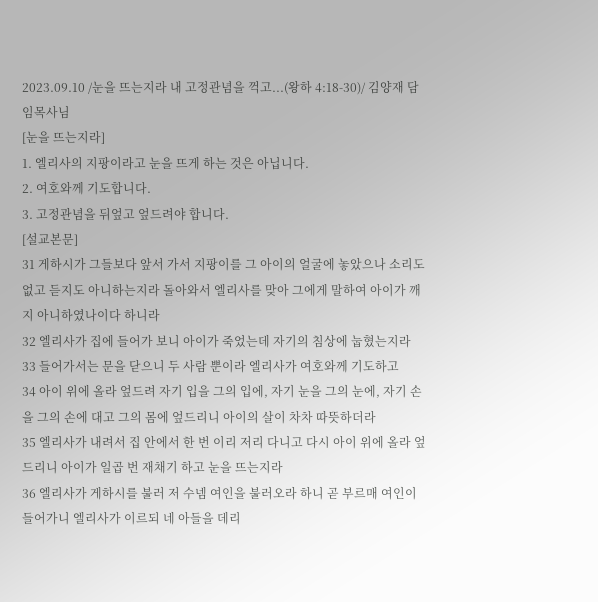2023.09.10 /눈을 뜨는지라 내 고정관념을 꺽고...(왕하 4:18-30)/ 김양재 담임목사님
[눈을 뜨는지라]
1. 엘리사의 지팡이라고 눈을 뜨게 하는 것은 아닙니다.
2. 여호와께 기도합니다.
3. 고정관념을 뒤엎고 엎드려야 합니다.
[설교본문]
31 게하시가 그들보다 앞서 가서 지팡이를 그 아이의 얼굴에 놓았으나 소리도 없고 듣지도 아니하는지라 돌아와서 엘리사를 맞아 그에게 말하여 아이가 깨지 아니하였나이다 하니라
32 엘리사가 집에 들어가 보니 아이가 죽었는데 자기의 침상에 눕혔는지라
33 들어가서는 문을 닫으니 두 사람 뿐이라 엘리사가 여호와께 기도하고
34 아이 위에 올라 엎드려 자기 입을 그의 입에, 자기 눈을 그의 눈에, 자기 손을 그의 손에 대고 그의 몸에 엎드리니 아이의 살이 차차 따뜻하더라
35 엘리사가 내려서 집 안에서 한 번 이리 저리 다니고 다시 아이 위에 올라 엎드리니 아이가 일곱 번 재채기 하고 눈을 뜨는지라
36 엘리사가 게하시를 불러 저 수넴 여인을 불러오라 하니 곧 부르매 여인이 들어가니 엘리사가 이르되 네 아들을 데리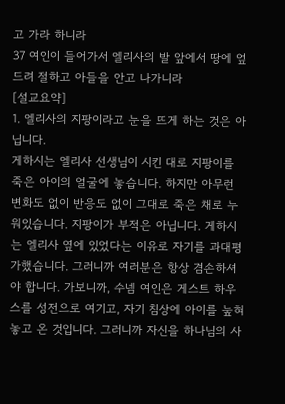고 가라 하니라
37 여인이 들어가서 엘리사의 발 앞에서 땅에 엎드려 절하고 아들을 안고 나가니라
[설교요약]
1. 엘리사의 지팡이라고 눈을 뜨게 하는 것은 아닙니다.
게하시는 엘리사 선생님이 시킨 대로 지팡이를 죽은 아이의 얼굴에 놓습니다. 하지만 아무런 변화도 없이 반응도 없이 그대로 죽은 채로 누워있습니다. 지팡이가 부적은 아닙니다. 게하시는 엘리사 옆에 있었다는 이유로 자기를 과대평가했습니다. 그러니까 여러분은 항상 겸손하셔야 합니다. 가보니까, 수넴 여인은 게스트 하우스를 성전으로 여기고, 자기 침상에 아이를 눞혀놓고 온 것입니다. 그러니까 자신을 하나님의 사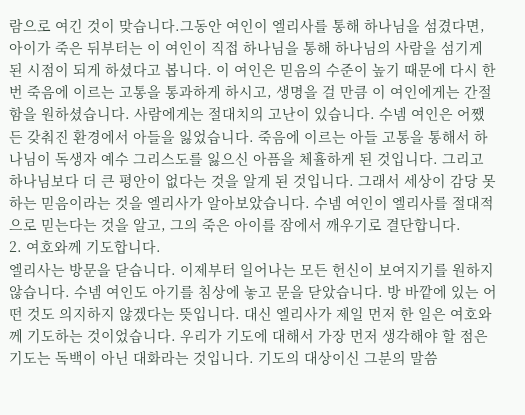람으로 여긴 것이 맞습니다.그동안 여인이 엘리사를 통해 하나님을 섬겼다면, 아이가 죽은 뒤부터는 이 여인이 직접 하나님을 통해 하나님의 사람을 섬기게 된 시점이 되게 하셨다고 봅니다. 이 여인은 믿음의 수준이 높기 때문에 다시 한번 죽음에 이르는 고통을 통과하게 하시고, 생명을 걸 만큼 이 여인에게는 간절함을 원하셨습니다. 사람에게는 절대치의 고난이 있습니다. 수넴 여인은 어쨌든 갖춰진 환경에서 아들을 잃었습니다. 죽음에 이르는 아들 고통을 통해서 하나님이 독생자 예수 그리스도를 잃으신 아픔을 체휼하게 된 것입니다. 그리고 하나님보다 더 큰 평안이 없다는 것을 알게 된 것입니다. 그래서 세상이 감당 못하는 믿음이라는 것을 엘리사가 알아보았습니다. 수넴 여인이 엘리사를 절대적으로 믿는다는 것을 알고, 그의 죽은 아이를 잠에서 깨우기로 결단합니다.
2. 여호와께 기도합니다.
엘리사는 방문을 닫습니다. 이제부터 일어나는 모든 헌신이 보여지기를 원하지 않습니다. 수넴 여인도 아기를 침상에 놓고 문을 닫았습니다. 방 바깥에 있는 어떤 것도 의지하지 않겠다는 뜻입니다. 대신 엘리사가 제일 먼저 한 일은 여호와께 기도하는 것이었습니다. 우리가 기도에 대해서 가장 먼저 생각해야 할 점은 기도는 독백이 아닌 대화라는 것입니다. 기도의 대상이신 그분의 말씀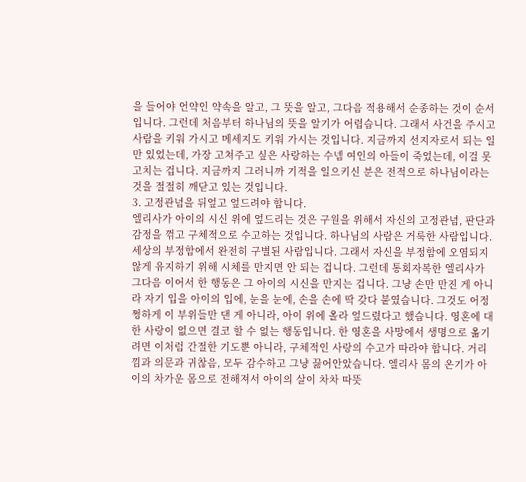을 들어야 언약인 약속을 알고, 그 뜻을 알고, 그다음 적용해서 순종하는 것이 순서입니다. 그런데 처음부터 하나님의 뜻을 알기가 어렵습니다. 그래서 사건을 주시고 사람을 키워 가시고 메세지도 키워 가시는 것입니다. 지금까지 선지자로서 되는 일만 있었는데, 가장 고쳐주고 싶은 사랑하는 수넴 여인의 아들이 죽었는데, 이걸 못 고치는 겁니다. 지금까지 그러니까 기적을 일으키신 분은 전적으로 하나님이라는 것을 절절히 깨닫고 있는 것입니다.
3. 고정관념을 뒤엎고 엎드려야 합니다.
엘리사가 아이의 시신 위에 엎드리는 것은 구원을 위해서 자신의 고정관념, 판단과 감정을 꺾고 구체적으로 수고하는 것입니다. 하나님의 사람은 거룩한 사람입니다. 세상의 부정함에서 완전히 구별된 사람입니다. 그래서 자신을 부정함에 오염되지 않게 유지하기 위해 시체를 만지면 안 되는 겁니다. 그런데 통회자복한 엘리사가 그다음 이어서 한 행동은 그 아이의 시신을 만지는 겁니다. 그냥 손만 만진 게 아니라 자기 입을 아이의 입에, 눈을 눈에, 손을 손에 딱 갖다 붙였습니다. 그것도 어정쩡하게 이 부위들만 댄 게 아니라, 아이 위에 올라 엎드렸다고 했습니다. 영혼에 대한 사랑이 없으면 결코 할 수 없는 행동입니다. 한 영혼을 사망에서 생명으로 옮기려면 이처럼 간절한 기도뿐 아니라, 구체적인 사랑의 수고가 따라야 합니다. 거리낌과 의문과 귀찮음, 모두 감수하고 그냥 끓어안았습니다. 엘리사 몸의 온기가 아이의 차가운 몸으로 전해져서 아이의 살이 차차 따뜻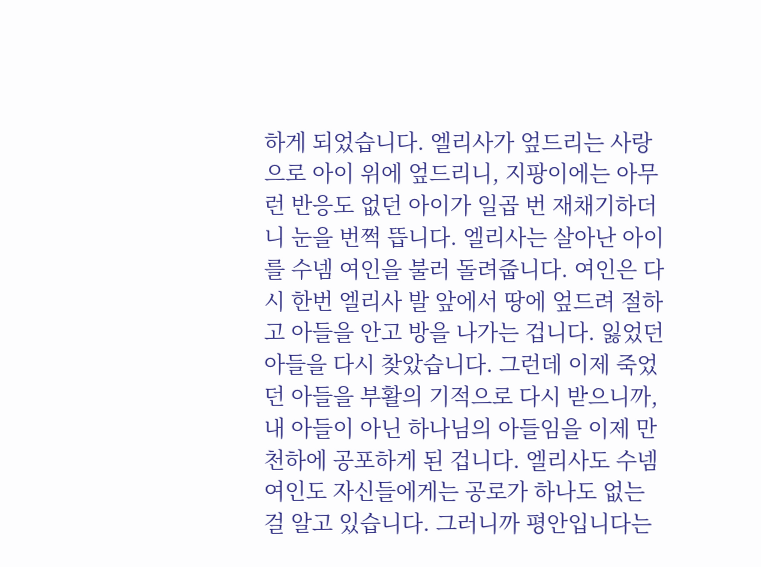하게 되었습니다. 엘리사가 엎드리는 사랑으로 아이 위에 엎드리니, 지팡이에는 아무런 반응도 없던 아이가 일곱 번 재채기하더니 눈을 번쩍 뜹니다. 엘리사는 살아난 아이를 수넴 여인을 불러 돌려줍니다. 여인은 다시 한번 엘리사 발 앞에서 땅에 엎드려 절하고 아들을 안고 방을 나가는 겁니다. 잃었던 아들을 다시 찾았습니다. 그런데 이제 죽었던 아들을 부활의 기적으로 다시 받으니까, 내 아들이 아닌 하나님의 아들임을 이제 만천하에 공포하게 된 겁니다. 엘리사도 수넴 여인도 자신들에게는 공로가 하나도 없는 걸 알고 있습니다. 그러니까 평안입니다는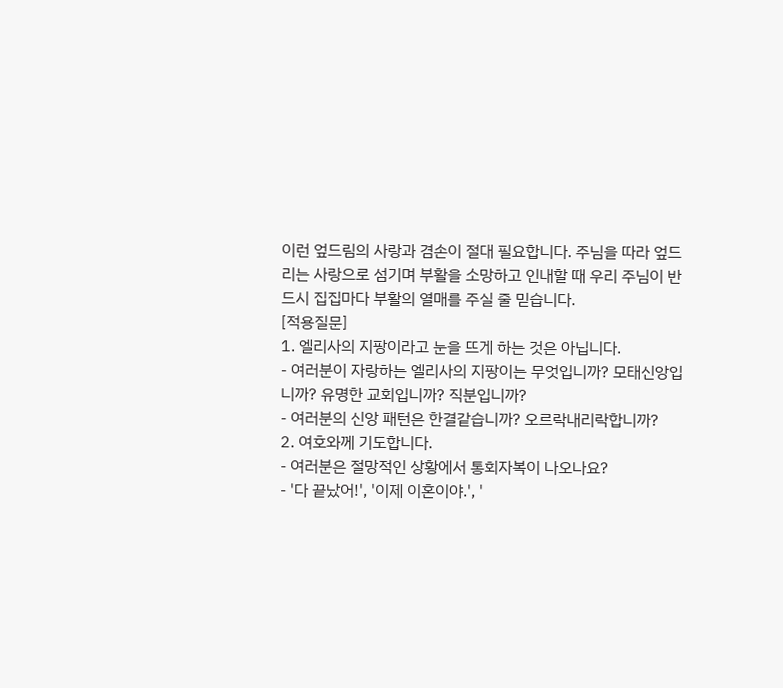이런 엎드림의 사랑과 겸손이 절대 필요합니다. 주님을 따라 엎드리는 사랑으로 섬기며 부활을 소망하고 인내할 때 우리 주님이 반드시 집집마다 부활의 열매를 주실 줄 믿습니다.
[적용질문]
1. 엘리사의 지팡이라고 눈을 뜨게 하는 것은 아닙니다.
- 여러분이 자랑하는 엘리사의 지팡이는 무엇입니까? 모태신앙입니까? 유명한 교회입니까? 직분입니까?
- 여러분의 신앙 패턴은 한결같습니까? 오르락내리락합니까?
2. 여호와께 기도합니다.
- 여러분은 절망적인 상황에서 통회자복이 나오나요?
- '다 끝났어!', '이제 이혼이야.', '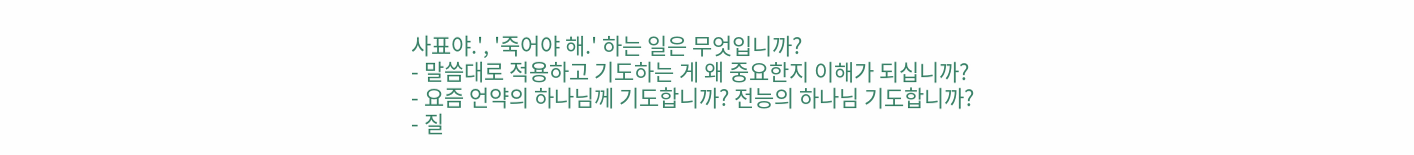사표야.', '죽어야 해.' 하는 일은 무엇입니까?
- 말씀대로 적용하고 기도하는 게 왜 중요한지 이해가 되십니까?
- 요즘 언약의 하나님께 기도합니까? 전능의 하나님 기도합니까?
- 질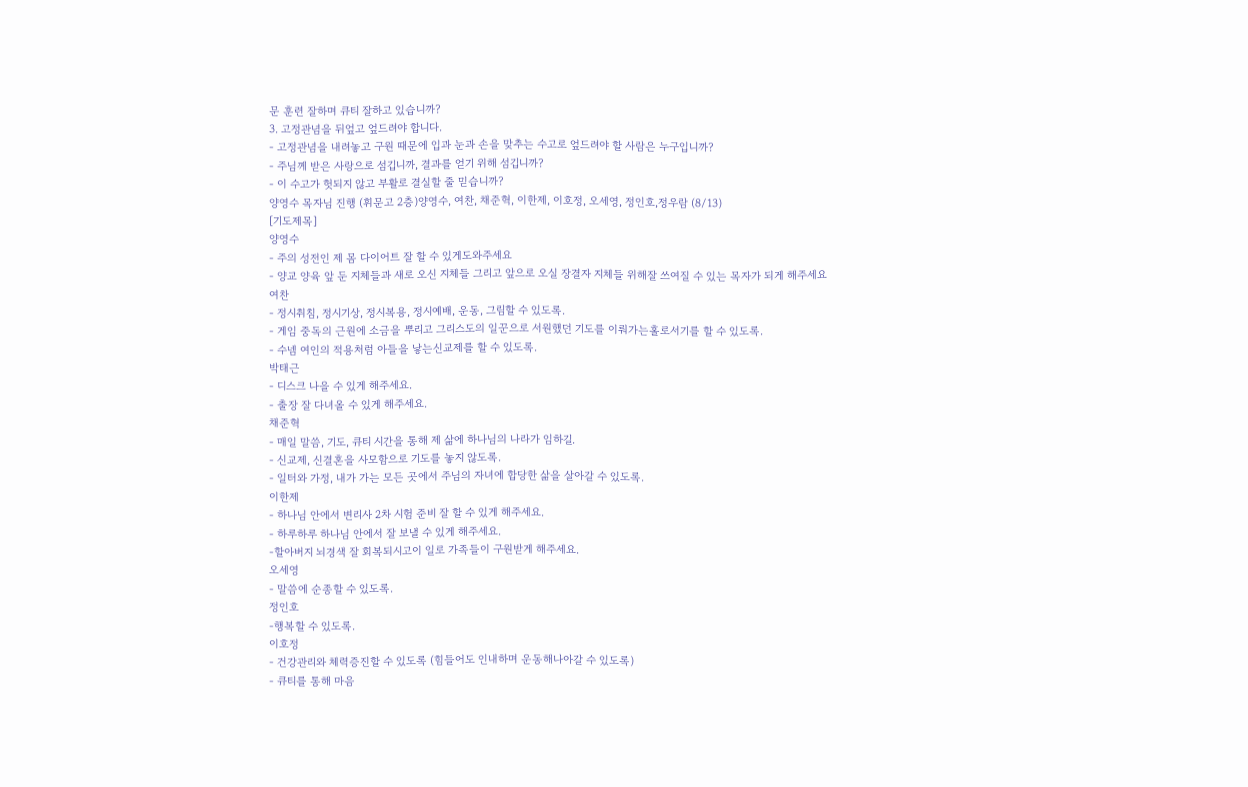문 훈련 잘하며 큐티 잘하고 있습니까?
3. 고정관념을 뒤엎고 엎드려야 합니다.
- 고정관념을 내려놓고 구원 때문에 입과 눈과 손을 맞추는 수고로 엎드려야 할 사람은 누구입니까?
- 주님께 받은 사랑으로 섬깁니까, 결과를 얻기 위해 섬깁니까?
- 이 수고가 헛되지 않고 부활로 결실할 줄 믿습니까?
양영수 목자님 진행 (휘문고 2층)양영수, 여찬, 채준혁, 이한제, 이호정, 오세영, 정인호,정우람 (8/13)
[기도제목]
양영수
- 주의 성전인 제 몸 다이어트 잘 할 수 있게도와주세요
- 양교 양육 앞 둔 지체들과 새로 오신 지체들 그리고 앞으로 오실 장결자 지체들 위해잘 쓰여질 수 있는 목자가 되게 해주세요
여찬
- 정시취침, 정시기상, 정시복용, 정시예배, 운동, 그림할 수 있도록.
- 게임 중독의 근원에 소금을 뿌리고 그리스도의 일꾼으로 서원했던 기도를 이뤄가는홀로서기를 할 수 있도록.
- 수넴 여인의 적용처럼 아들을 낳는신교제를 할 수 있도록.
박태근
- 디스크 나을 수 있게 해주세요.
- 출장 잘 다녀올 수 있게 해주세요.
채준혁
- 매일 말씀, 기도, 큐티 시간을 통해 제 삶에 하나님의 나라가 임하길.
- 신교제, 신결혼을 사모함으로 기도를 놓지 않도록.
- 일터와 가정, 내가 가는 모든 곳에서 주님의 자녀에 합당한 삶을 살아갈 수 있도록.
이한제
- 하나님 안에서 변리사 2차 시험 준비 잘 할 수 있게 해주세요.
- 하루하루 하나님 안에서 잘 보낼 수 있게 해주세요.
-할아버지 뇌경색 잘 회복되시고이 일로 가족들이 구원받게 해주세요.
오세영
- 말씀에 순종할 수 있도록.
정인호
-행복할 수 있도록.
이호정
- 건강관리와 체력증진할 수 있도록 (힘들어도 인내하며 운동해나아갈 수 있도록)
- 큐티를 통해 마음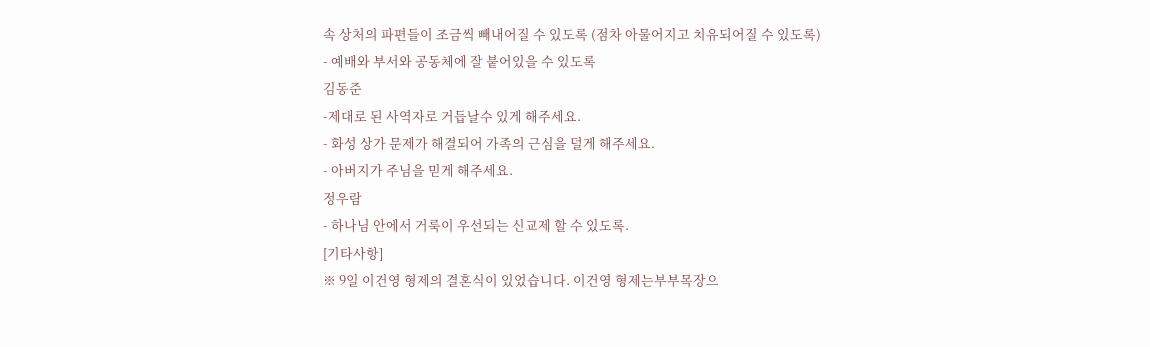속 상처의 파편들이 조금씩 빼내어질 수 있도록 (점차 아물어지고 치유되어질 수 있도록)
- 예배와 부서와 공동체에 잘 붙어있을 수 있도록
김동준
-제대로 된 사역자로 거듭날수 있게 해주세요.
- 화성 상가 문제가 해결되어 가족의 근심을 덜게 해주세요.
- 아버지가 주님을 믿게 해주세요.
정우람
- 하나님 안에서 거룩이 우선되는 신교제 할 수 있도록.
[기타사항]
※ 9일 이건영 형제의 결혼식이 있었습니다. 이건영 형제는부부목장으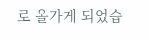로 올가게 되었습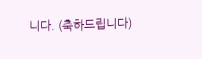니다. (축하드립니다)